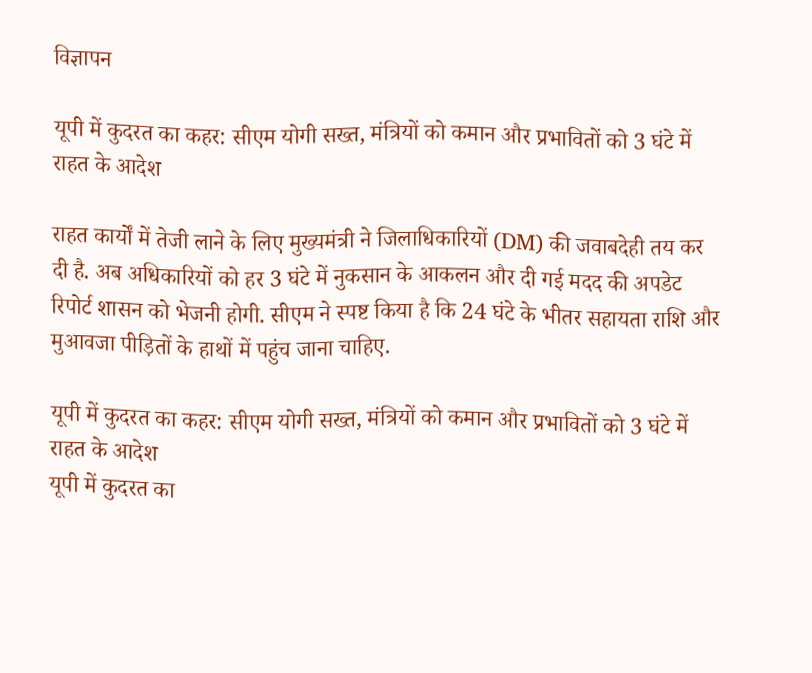विज्ञापन

यूपी में कुदरत का कहर: सीएम योगी सख्त, मंत्रियों को कमान और प्रभावितों को 3 घंटे में राहत के आदेश

राहत कार्यों में तेजी लाने के लिए मुख्यमंत्री ने जिलाधिकारियों (DM) की जवाबदेही तय कर दी है. अब अधिकारियों को हर 3 घंटे में नुकसान के आकलन और दी गई मदद की अपडेट रिपोर्ट शासन को भेजनी होगी. सीएम ने स्पष्ट किया है कि 24 घंटे के भीतर सहायता राशि और मुआवजा पीड़ितों के हाथों में पहुंच जाना चाहिए.

यूपी में कुदरत का कहर: सीएम योगी सख्त, मंत्रियों को कमान और प्रभावितों को 3 घंटे में राहत के आदेश
यूपी में कुदरत का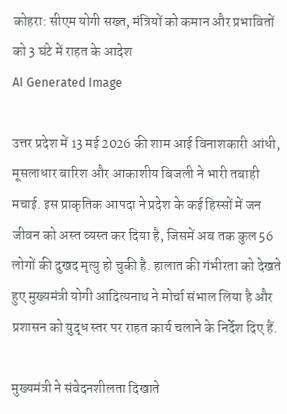कोहरा: सीएम योगी सख्त, मंत्रियों को कमान और प्रभावितों को 3 घंटे में राहत के आदेश
AI Generated Image

उत्तर प्रदेश में 13 मई 2026 की शाम आई विनाशकारी आंधी, मूसलाधार बारिश और आकाशीय बिजली ने भारी तबाही मचाई. इस प्राकृतिक आपदा ने प्रदेश के कई हिस्सों में जन जीवन को अस्त व्यस्त कर दिया है, जिसमें अब तक कुल 56 लोगों की दुखद मृत्यु हो चुकी है. हालात की गंभीरता को देखते हुए मुख्यमंत्री योगी आदित्यनाथ ने मोर्चा संभाल लिया है और प्रशासन को युद्ध स्तर पर राहत कार्य चलाने के निर्देश दिए हैं.

मुख्यमंत्री ने संवेदनशीलता दिखाते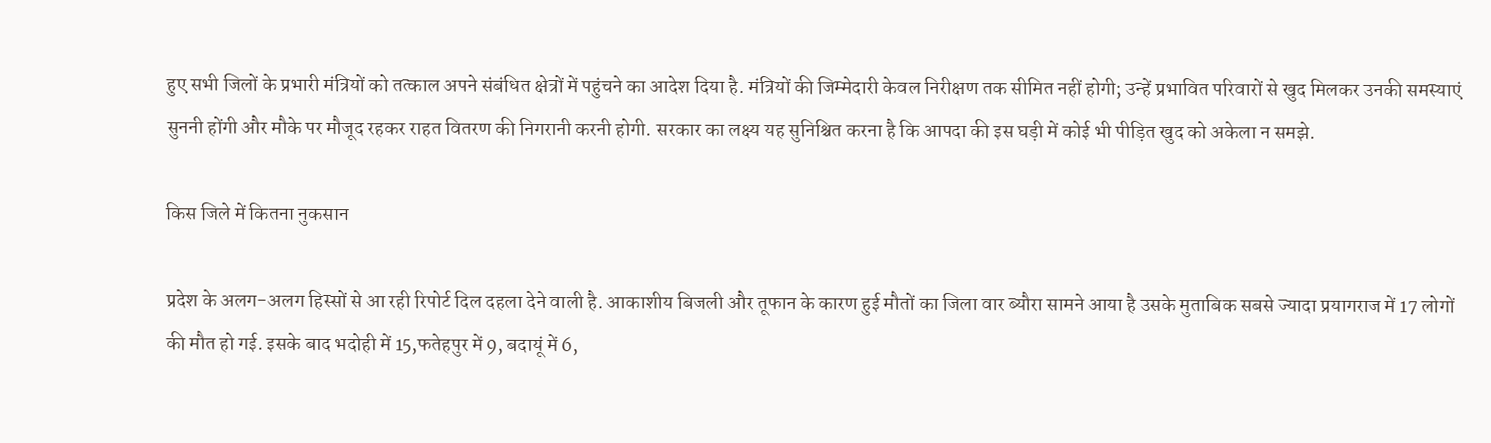हुए सभी जिलों के प्रभारी मंत्रियों को तत्काल अपने संबंधित क्षेत्रों में पहुंचने का आदेश दिया है. मंत्रियों की जिम्मेदारी केवल निरीक्षण तक सीमित नहीं होगी; उन्हें प्रभावित परिवारों से खुद मिलकर उनकी समस्याएं सुननी होंगी और मौके पर मौजूद रहकर राहत वितरण की निगरानी करनी होगी. सरकार का लक्ष्य यह सुनिश्चित करना है कि आपदा की इस घड़ी में कोई भी पीड़ित खुद को अकेला न समझे.

किस जिले में कितना नुकसान

प्रदेश के अलग-अलग हिस्सों से आ रही रिपोर्ट दिल दहला देने वाली है. आकाशीय बिजली और तूफान के कारण हुई मौतों का जिला वार ब्यौरा सामने आया है उसके मुताबिक सबसे ज्यादा प्रयागराज में 17 लोगों की मौत हो गई. इसके बाद भदोही में 15,फतेहपुर में 9, बदायूं में 6,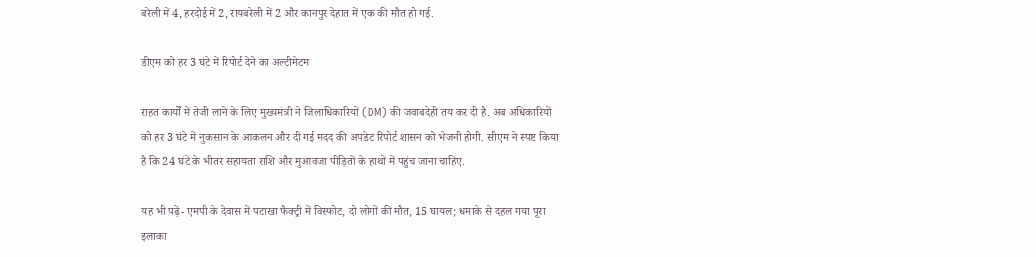बरेली में 4, हरदोई में 2, रायबरेली में 2 और कानपुर देहात में एक की मौत हो गई.

डीएम को हर 3 घंटे में रिपोर्ट देने का अल्टीमेटम

राहत कार्यों में तेजी लाने के लिए मुख्यमंत्री ने जिलाधिकारियों (DM) की जवाबदेही तय कर दी है. अब अधिकारियों को हर 3 घंटे में नुकसान के आकलन और दी गई मदद की अपडेट रिपोर्ट शासन को भेजनी होगी. सीएम ने स्पष्ट किया है कि 24 घंटे के भीतर सहायता राशि और मुआवजा पीड़ितों के हाथों में पहुंच जाना चाहिए.

यह भी पढ़ें- एमपी के देवास में पटाखा फैक्ट्री में विस्फोट, दो लोगों की मौत, 15 घायल; धमाके से दहल गया पूरा इलाका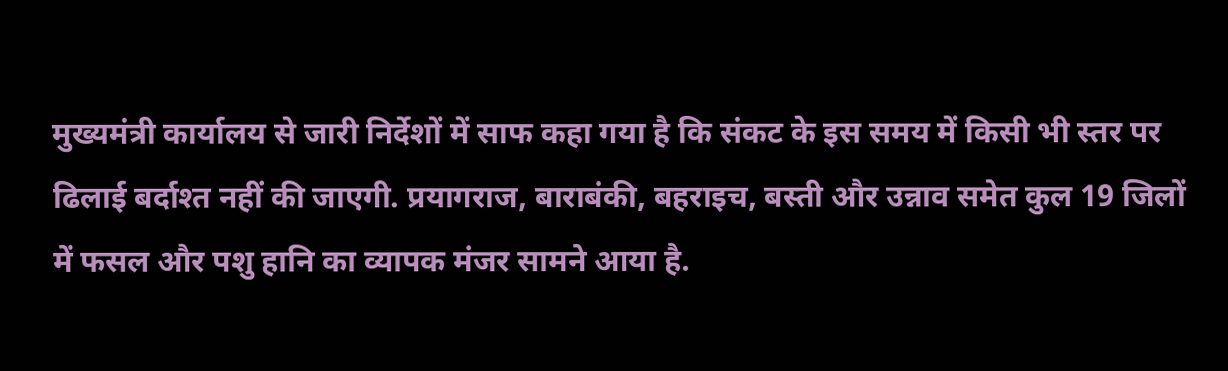मुख्यमंत्री कार्यालय से जारी निर्देशों में साफ कहा गया है कि संकट के इस समय में किसी भी स्तर पर ढिलाई बर्दाश्त नहीं की जाएगी. प्रयागराज, बाराबंकी, बहराइच, बस्ती और उन्नाव समेत कुल 19 जिलों में फसल और पशु हानि का व्यापक मंजर सामने आया है.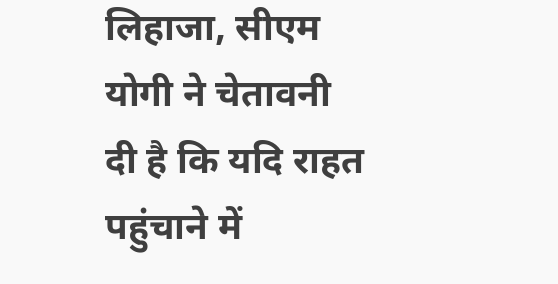लिहाजा, सीएम योगी ने चेतावनी दी है कि यदि राहत पहुंचाने में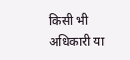किसी भी अधिकारी या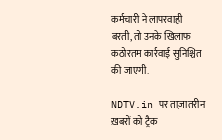कर्मचारी ने लापरवाही बरती, तो उनके खिलाफ कठोरतम कार्रवाई सुनिश्चित की जाएगी.

NDTV.in पर ताज़ातरीन ख़बरों को ट्रैक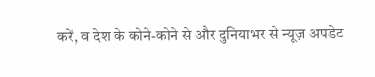करें, व देश के कोने-कोने से और दुनियाभर से न्यूज़ अपडेट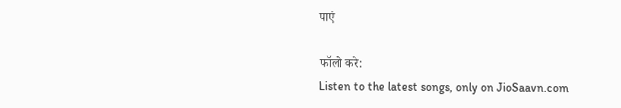पाएं

फॉलो करे:
Listen to the latest songs, only on JioSaavn.com